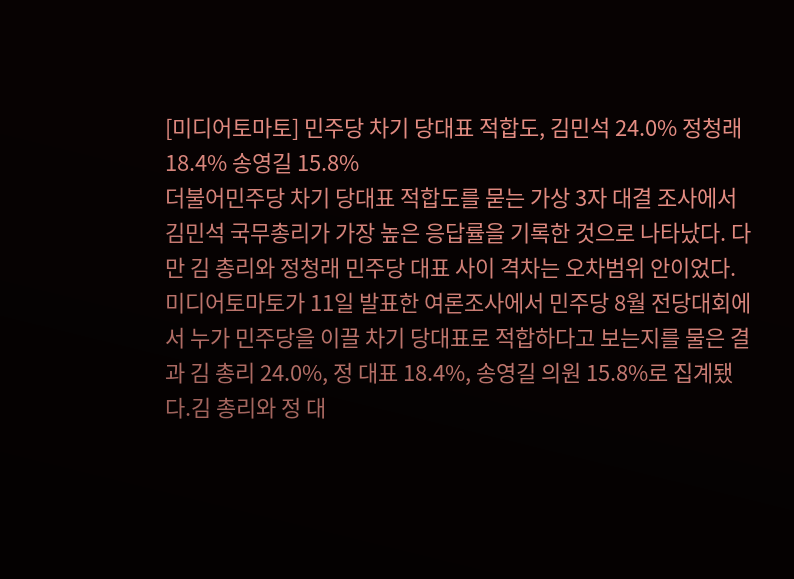[미디어토마토] 민주당 차기 당대표 적합도, 김민석 24.0% 정청래 18.4% 송영길 15.8%
더불어민주당 차기 당대표 적합도를 묻는 가상 3자 대결 조사에서 김민석 국무총리가 가장 높은 응답률을 기록한 것으로 나타났다. 다만 김 총리와 정청래 민주당 대표 사이 격차는 오차범위 안이었다.미디어토마토가 11일 발표한 여론조사에서 민주당 8월 전당대회에서 누가 민주당을 이끌 차기 당대표로 적합하다고 보는지를 물은 결과 김 총리 24.0%, 정 대표 18.4%, 송영길 의원 15.8%로 집계됐다.김 총리와 정 대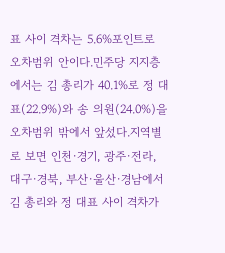표 사이 격차는 5.6%포인트로 오차범위 안이다.민주당 지지층에서는 김 총리가 40.1%로 정 대표(22.9%)와 송 의원(24.0%)을 오차범위 밖에서 앞섰다.지역별로 보면 인천·경기, 광주·전라, 대구·경북, 부산·울산·경남에서 김 총리와 정 대표 사이 격차가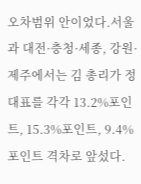오차범위 안이었다.서울과 대전·충청·세종, 강원·제주에서는 김 총리가 정 대표를 각각 13.2%포인트, 15.3%포인트, 9.4%포인트 격차로 앞섰다.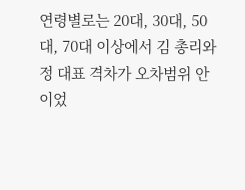연령별로는 20대, 30대, 50대, 70대 이상에서 김 총리와 정 대표 격차가 오차범위 안이었